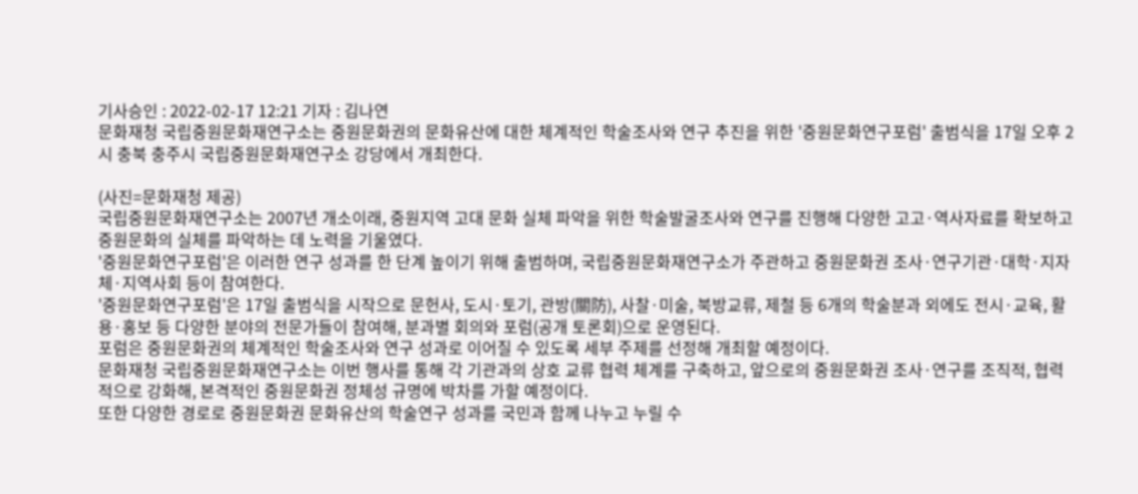기사승인 : 2022-02-17 12:21 기자 : 김나연
문화재청 국립중원문화재연구소는 중원문화권의 문화유산에 대한 체계적인 학술조사와 연구 추진을 위한 '중원문화연구포럼' 출범식을 17일 오후 2시 충북 충주시 국립중원문화재연구소 강당에서 개최한다.

(사진=문화재청 제공)
국립중원문화재연구소는 2007년 개소이래, 중원지역 고대 문화 실체 파악을 위한 학술발굴조사와 연구를 진행해 다양한 고고·역사자료를 확보하고 중원문화의 실체를 파악하는 데 노력을 기울였다.
'중원문화연구포럼'은 이러한 연구 성과를 한 단계 높이기 위해 출범하며, 국립중원문화재연구소가 주관하고 중원문화권 조사·연구기관·대학·지자체·지역사회 등이 참여한다.
'중원문화연구포럼'은 17일 출범식을 시작으로 문헌사, 도시·토기, 관방(關防), 사찰·미술, 북방교류, 제철 등 6개의 학술분과 외에도 전시·교육, 활용·홍보 등 다양한 분야의 전문가들이 참여해, 분과별 회의와 포럼(공개 토론회)으로 운영된다.
포럼은 중원문화권의 체계적인 학술조사와 연구 성과로 이어질 수 있도록 세부 주제를 선정해 개최할 예정이다.
문화재청 국립중원문화재연구소는 이번 행사를 통해 각 기관과의 상호 교류 협력 체계를 구축하고, 앞으로의 중원문화권 조사·연구를 조직적, 협력적으로 강화해, 본격적인 중원문화권 정체성 규명에 박차를 가할 예정이다.
또한 다양한 경로로 중원문화권 문화유산의 학술연구 성과를 국민과 함께 나누고 누릴 수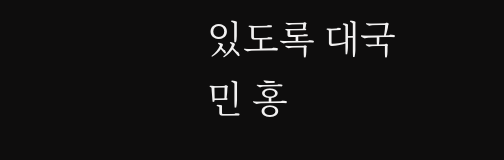있도록 대국민 홍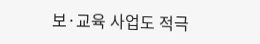보·교육 사업도 적극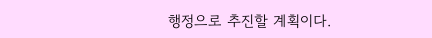행정으로 추진할 계획이다.